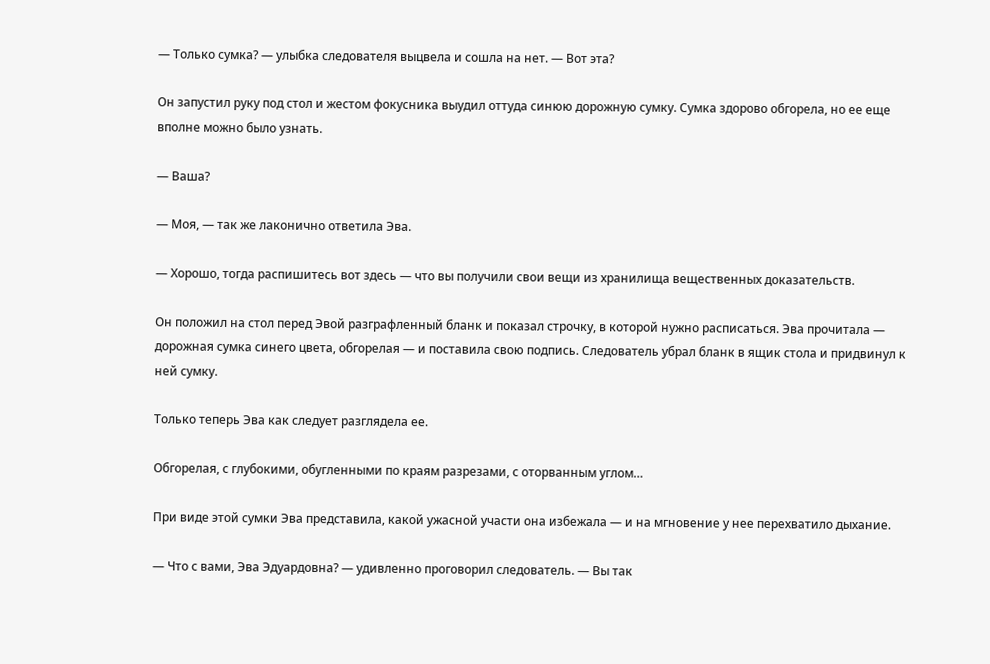— Только сумка? — улыбка следователя выцвела и сошла на нет. — Вот эта?

Он запустил руку под стол и жестом фокусника выудил оттуда синюю дорожную сумку. Сумка здорово обгорела, но ее еще вполне можно было узнать.

— Ваша?

— Моя, — так же лаконично ответила Эва.

— Хорошо, тогда распишитесь вот здесь — что вы получили свои вещи из хранилища вещественных доказательств.

Он положил на стол перед Эвой разграфленный бланк и показал строчку, в которой нужно расписаться. Эва прочитала — дорожная сумка синего цвета, обгорелая — и поставила свою подпись. Следователь убрал бланк в ящик стола и придвинул к ней сумку.

Только теперь Эва как следует разглядела ее.

Обгорелая, с глубокими, обугленными по краям разрезами, с оторванным углом…

При виде этой сумки Эва представила, какой ужасной участи она избежала — и на мгновение у нее перехватило дыхание.

— Что с вами, Эва Эдуардовна? — удивленно проговорил следователь. — Вы так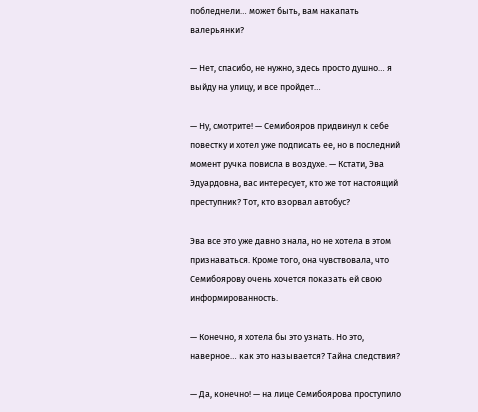побледнели… может быть, вам накапать валерьянки?

— Нет, спасибо, не нужно, здесь просто душно… я выйду на улицу, и все пройдет…

— Ну, смотрите! — Семибояров придвинул к себе повестку и хотел уже подписать ее, но в последний момент ручка повисла в воздухе. — Кстати, Эва Эдуардовна, вас интересует, кто же тот настоящий преступник? Тот, кто взорвал автобус?

Эва все это уже давно знала, но не хотела в этом признаваться. Кроме того, она чувствовала, что Семибоярову очень хочется показать ей свою информированность.

— Конечно, я хотела бы это узнать. Но это, наверное… как это называется? Тайна следствия?

— Да, конечно! — на лице Семибоярова проступило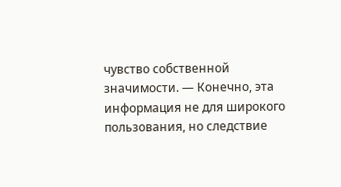чувство собственной значимости. — Конечно, эта информация не для широкого пользования, но следствие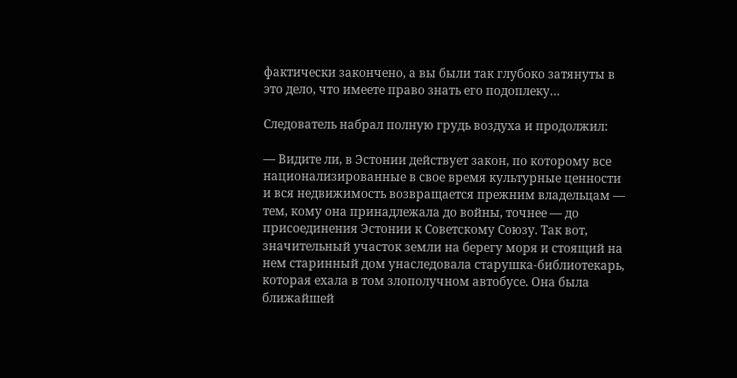фактически закончено, а вы были так глубоко затянуты в это дело, что имеете право знать его подоплеку…

Следователь набрал полную грудь воздуха и продолжил:

— Видите ли, в Эстонии действует закон, по которому все национализированные в свое время культурные ценности и вся недвижимость возвращается прежним владельцам — тем, кому она принадлежала до войны, точнее — до присоединения Эстонии к Советскому Союзу. Так вот, значительный участок земли на берегу моря и стоящий на нем старинный дом унаследовала старушка-библиотекарь, которая ехала в том злополучном автобусе. Она была ближайшей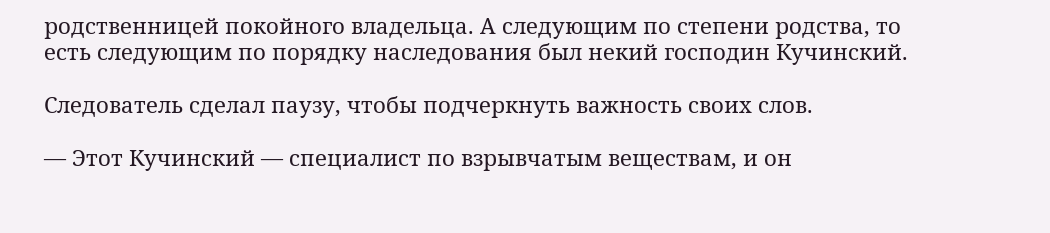родственницей покойного владельца. А следующим по степени родства, то есть следующим по порядку наследования был некий господин Кучинский.

Следователь сделал паузу, чтобы подчеркнуть важность своих слов.

— Этот Кучинский — специалист по взрывчатым веществам, и он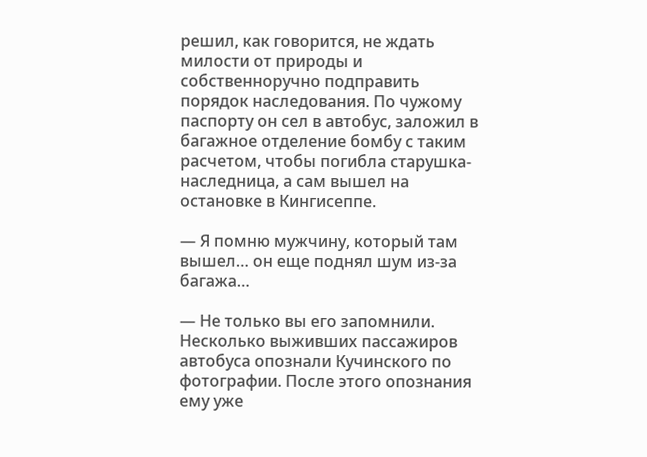решил, как говорится, не ждать милости от природы и собственноручно подправить порядок наследования. По чужому паспорту он сел в автобус, заложил в багажное отделение бомбу с таким расчетом, чтобы погибла старушка-наследница, а сам вышел на остановке в Кингисеппе.

— Я помню мужчину, который там вышел… он еще поднял шум из-за багажа…

— Не только вы его запомнили. Несколько выживших пассажиров автобуса опознали Кучинского по фотографии. После этого опознания ему уже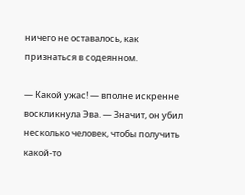ничего не оставалось, как признаться в содеянном.

— Какой ужас! — вполне искренне воскликнула Эва. — Значит, он убил несколько человек, чтобы получить какой-то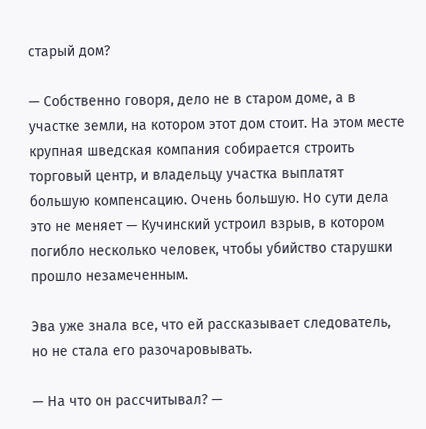старый дом?

— Собственно говоря, дело не в старом доме, а в участке земли, на котором этот дом стоит. На этом месте крупная шведская компания собирается строить торговый центр, и владельцу участка выплатят большую компенсацию. Очень большую. Но сути дела это не меняет — Кучинский устроил взрыв, в котором погибло несколько человек, чтобы убийство старушки прошло незамеченным.

Эва уже знала все, что ей рассказывает следователь, но не стала его разочаровывать.

— На что он рассчитывал? —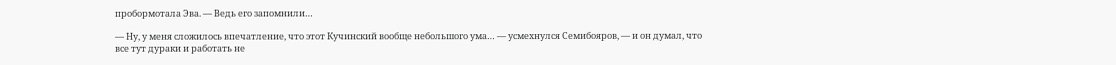пробормотала Эва. — Ведь его запомнили…

— Ну, у меня сложилось впечатление, что этот Кучинский вообще небольшого ума… — усмехнулся Семибояров, — и он думал, что все тут дураки и работать не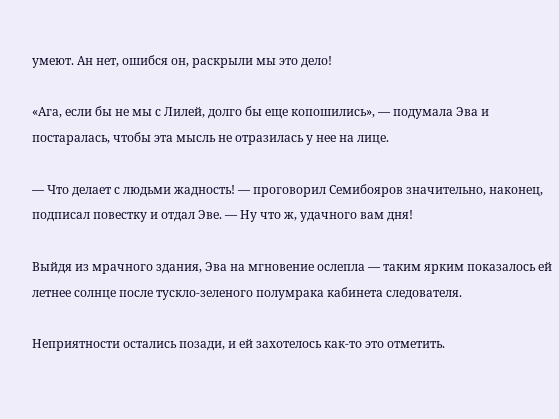умеют. Ан нет, ошибся он, раскрыли мы это дело!

«Ага, если бы не мы с Лилей, долго бы еще копошились», — подумала Эва и постаралась, чтобы эта мысль не отразилась у нее на лице.

— Что делает с людьми жадность! — проговорил Семибояров значительно, наконец, подписал повестку и отдал Эве. — Ну что ж, удачного вам дня!

Выйдя из мрачного здания, Эва на мгновение ослепла — таким ярким показалось ей летнее солнце после тускло-зеленого полумрака кабинета следователя.

Неприятности остались позади, и ей захотелось как-то это отметить.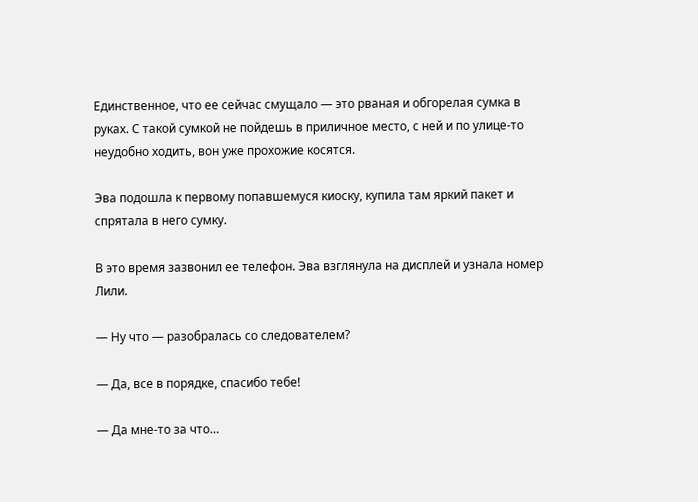Единственное, что ее сейчас смущало — это рваная и обгорелая сумка в руках. С такой сумкой не пойдешь в приличное место, с ней и по улице-то неудобно ходить, вон уже прохожие косятся.

Эва подошла к первому попавшемуся киоску, купила там яркий пакет и спрятала в него сумку.

В это время зазвонил ее телефон. Эва взглянула на дисплей и узнала номер Лили.

— Ну что — разобралась со следователем?

— Да, все в порядке, спасибо тебе!

— Да мне-то за что…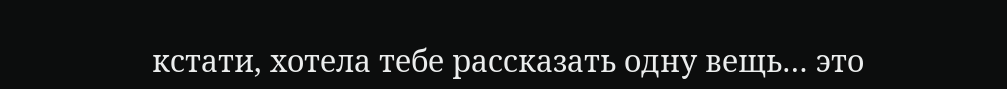кстати, хотела тебе рассказать одну вещь… это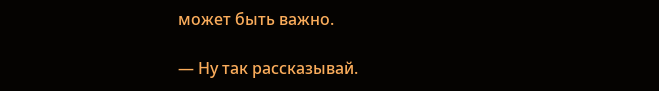может быть важно.

— Ну так рассказывай.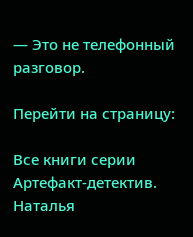— Это не телефонный разговор.

Перейти на страницу:

Все книги серии Артефакт-детектив. Наталья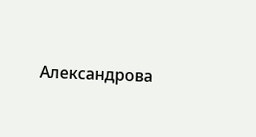Александрова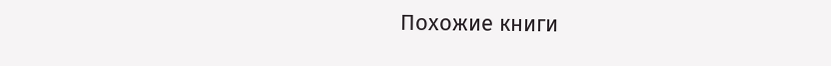Похожие книги